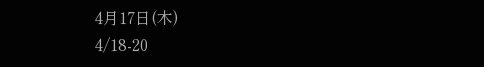4月17日(木)
4/18-20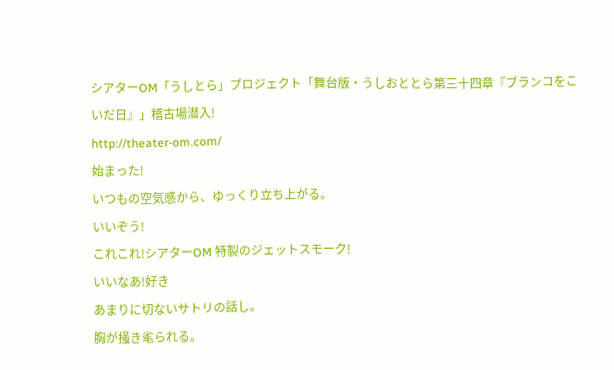シアターOM「うしとら」プロジェクト「舞台版・うしおととら第三十四章『ブランコをこいだ日』」稽古場潜入!
http://theater-om.com/
始まった!
いつもの空気感から、ゆっくり立ち上がる。
いいぞう!
これこれ!シアターOM 特製のジェットスモーク!
いいなあ!好き
あまりに切ないサトリの話し。
胸が掻き毟られる。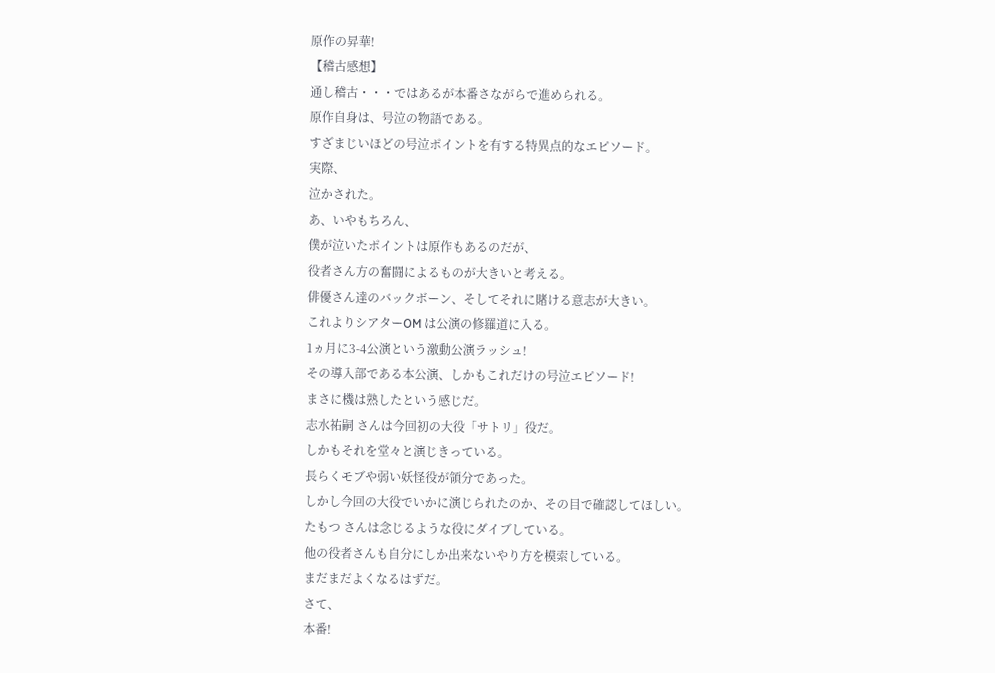原作の昇華!
【稽古感想】
通し稽古・・・ではあるが本番さながらで進められる。
原作自身は、号泣の物語である。
すざまじいほどの号泣ポイントを有する特異点的なエピソード。
実際、
泣かされた。
あ、いやもちろん、
僕が泣いたポイントは原作もあるのだが、
役者さん方の奮闘によるものが大きいと考える。
俳優さん達のバックボーン、そしてそれに賭ける意志が大きい。
これよりシアターOM は公演の修羅道に入る。
1ヵ月に3-4公演という激動公演ラッシュ!
その導入部である本公演、しかもこれだけの号泣エピソード!
まさに機は熟したという感じだ。
志水祐嗣 さんは今回初の大役「サトリ」役だ。
しかもそれを堂々と演じきっている。
長らくモブや弱い妖怪役が領分であった。
しかし今回の大役でいかに演じられたのか、その目で確認してほしい。
たもつ さんは念じるような役にダイブしている。
他の役者さんも自分にしか出来ないやり方を模索している。
まだまだよくなるはずだ。
さて、
本番!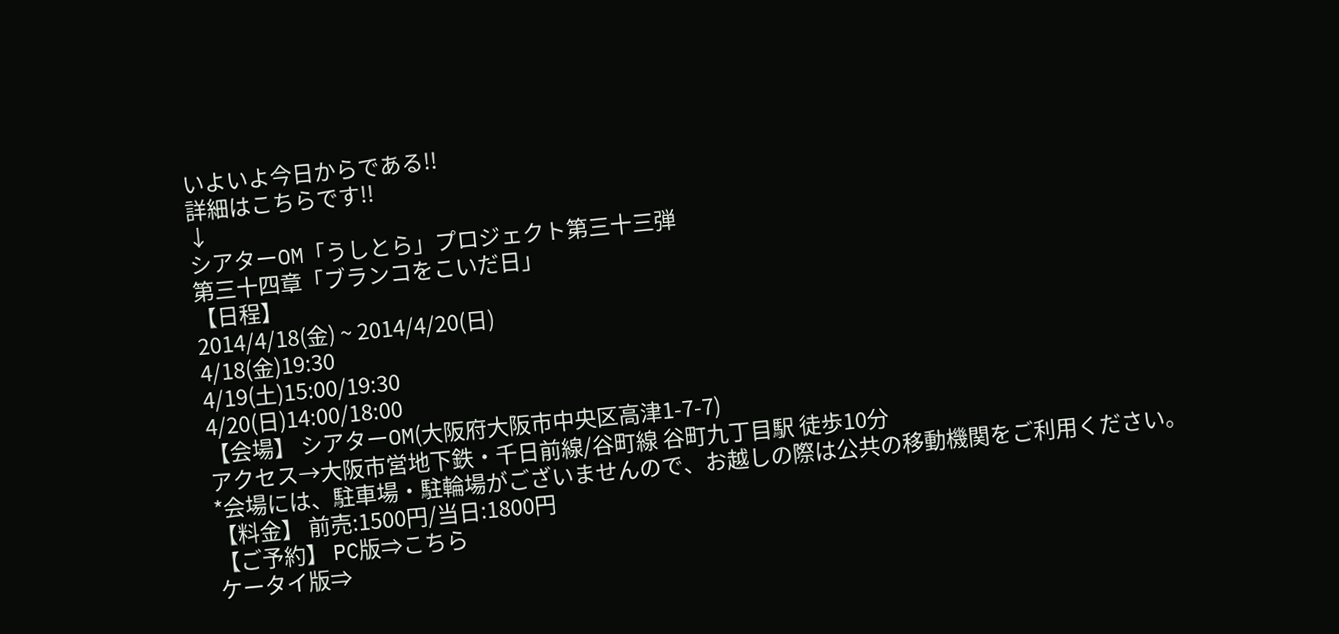いよいよ今日からである!!
詳細はこちらです!!
↓
シアターOM「うしとら」プロジェクト第三十三弾
第三十四章「ブランコをこいだ日」
【日程】
2014/4/18(金) ~ 2014/4/20(日)
4/18(金)19:30
4/19(土)15:00/19:30
4/20(日)14:00/18:00
【会場】 シアターOM(大阪府大阪市中央区高津1-7-7)
アクセス→大阪市営地下鉄・千日前線/谷町線 谷町九丁目駅 徒歩10分
*会場には、駐車場・駐輪場がございませんので、お越しの際は公共の移動機関をご利用ください。
【料金】 前売:1500円/当日:1800円
【ご予約】 PC版⇒こちら
ケータイ版⇒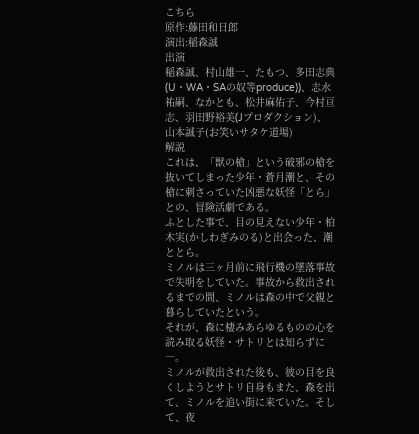こちら
原作:藤田和日郎
演出:稲森誠
出演
稲森誠、村山雄一、たもつ、多田志典(U・WA・SAの奴等produce))、志水祐嗣、なかとも、松井麻佑子、今村亘志、羽田野裕美(Jプロダクション)、山本誠子(お笑いサタケ道場)
解説
これは、「獣の槍」という破邪の槍を抜いてしまった少年・蒼月潮と、その槍に刺さっていた凶悪な妖怪「とら」との、冒険活劇である。
ふとした事で、目の見えない少年・柏木実(かしわぎみのる)と出会った、潮ととら。
ミノルは三ヶ月前に飛行機の墜落事故で失明をしていた。事故から救出されるまでの間、ミノルは森の中で父親と暮らしていたという。
それが、森に棲みあらゆるものの心を読み取る妖怪・サトリとは知らずに―。
ミノルが救出された後も、彼の目を良くしようとサトリ自身もまた、森を出て、ミノルを追い街に来ていた。そして、夜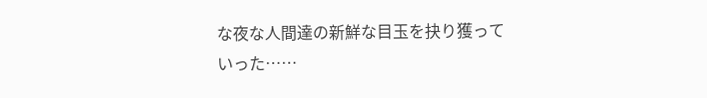な夜な人間達の新鮮な目玉を抉り獲っていった……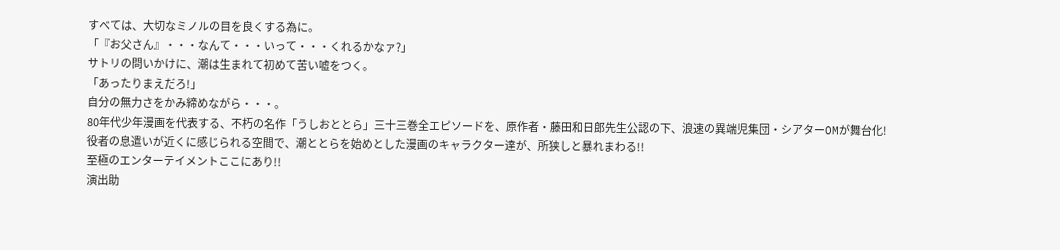すべては、大切なミノルの目を良くする為に。
「『お父さん』・・・なんて・・・いって・・・くれるかなァ?」
サトリの問いかけに、潮は生まれて初めて苦い嘘をつく。
「あったりまえだろ!」
自分の無力さをかみ締めながら・・・。
80年代少年漫画を代表する、不朽の名作「うしおととら」三十三巻全エピソードを、原作者・藤田和日郎先生公認の下、浪速の異端児集団・シアターOMが舞台化!
役者の息遣いが近くに感じられる空間で、潮ととらを始めとした漫画のキャラクター達が、所狭しと暴れまわる!!
至極のエンターテイメントここにあり!!
演出助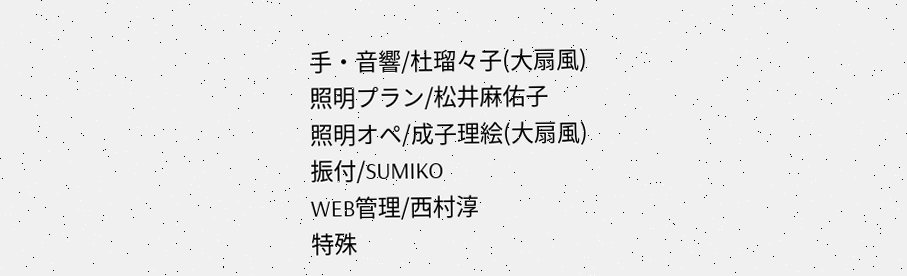手・音響/杜瑠々子(大扇風)
照明プラン/松井麻佑子
照明オペ/成子理絵(大扇風)
振付/SUMIKO
WEB管理/西村淳
特殊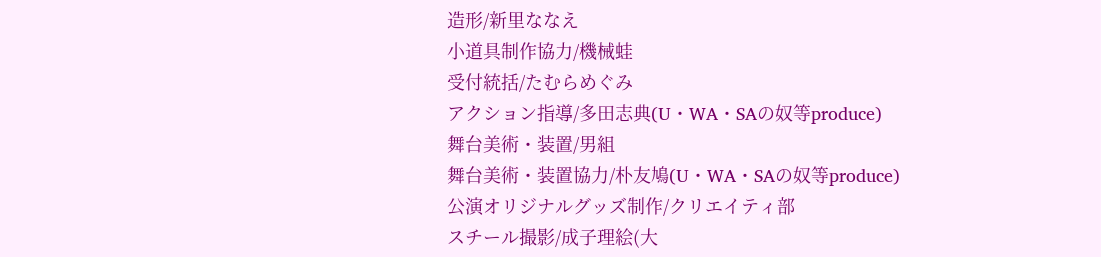造形/新里ななえ
小道具制作協力/機械蛙
受付統括/たむらめぐみ
アクション指導/多田志典(U・WA・SAの奴等produce)
舞台美術・装置/男組
舞台美術・装置協力/朴友鳩(U・WA・SAの奴等produce)
公演オリジナルグッズ制作/クリエイティ部
スチール撮影/成子理絵(大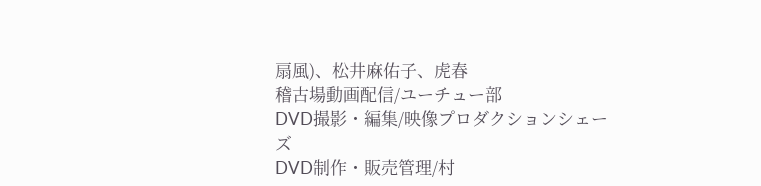扇風)、松井麻佑子、虎春
稽古場動画配信/ユーチュー部
DVD撮影・編集/映像プロダクションシェーズ
DVD制作・販売管理/村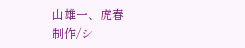山雄一、虎春
制作/シ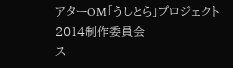アターOM「うしとら」プロジェクト2014制作委員会
ス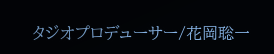タジオプロデューサー/花岡聡一